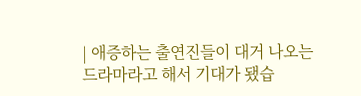| 애증하는 출연진들이 대거 나오는 드라마라고 해서 기대가 됐습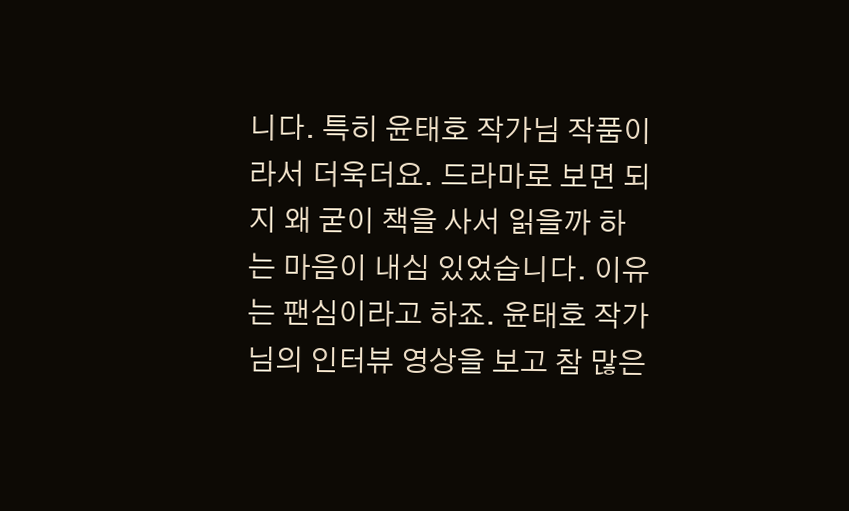니다. 특히 윤태호 작가님 작품이라서 더욱더요. 드라마로 보면 되지 왜 굳이 책을 사서 읽을까 하는 마음이 내심 있었습니다. 이유는 팬심이라고 하죠. 윤태호 작가님의 인터뷰 영상을 보고 참 많은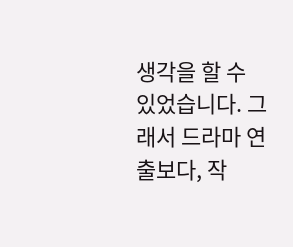생각을 할 수 있었습니다. 그래서 드라마 연출보다, 작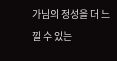가님의 정성을 더 느낄 수 있는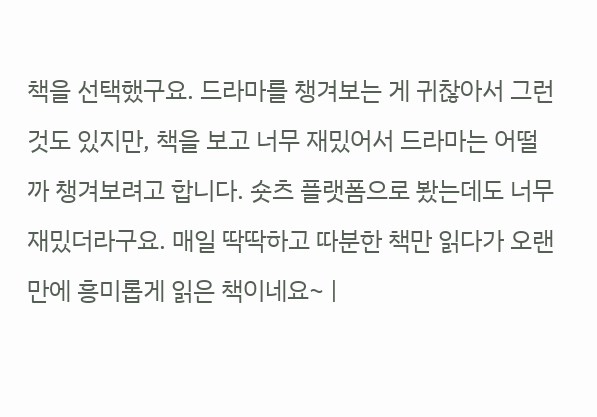책을 선택했구요. 드라마를 챙겨보는 게 귀찮아서 그런 것도 있지만, 책을 보고 너무 재밌어서 드라마는 어떨까 챙겨보려고 합니다. 숏츠 플랫폼으로 봤는데도 너무 재밌더라구요. 매일 딱딱하고 따분한 책만 읽다가 오랜만에 흥미롭게 읽은 책이네요~ |